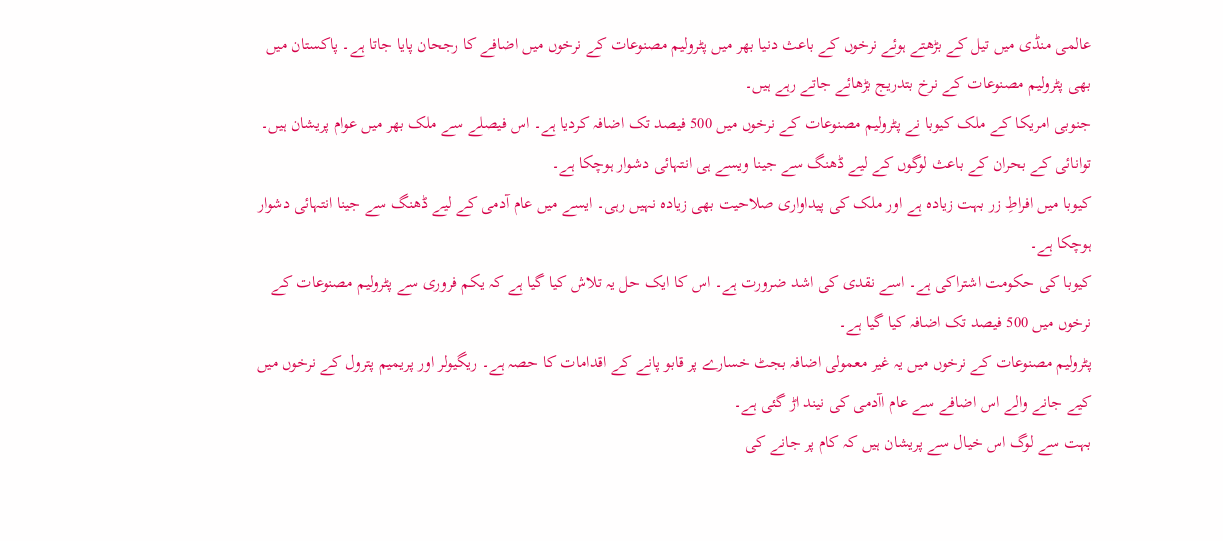عالمی منڈی میں تیل کے بڑھتے ہوئے نرخوں کے باعث دنیا بھر میں پٹرولیم مصنوعات کے نرخوں میں اضافے کا رجحان پایا جاتا ہے۔ پاکستان میں بھی پٹرولیم مصنوعات کے نرخ بتدریج بڑھائے جاتے رہے ہیں۔
جنوبی امریکا کے ملک کیوبا نے پٹرولیم مصنوعات کے نرخوں میں 500 فیصد تک اضافہ کردیا ہے۔ اس فیصلے سے ملک بھر میں عوام پریشان ہیں۔ توانائی کے بحران کے باعث لوگوں کے لیے ڈھنگ سے جینا ویسے ہی انتہائی دشوار ہوچکا ہے۔
کیوبا میں افراطِ زر بہت زیادہ ہے اور ملک کی پیداواری صلاحیت بھی زیادہ نہیں رہی۔ ایسے میں عام آدمی کے لیے ڈھنگ سے جینا انتہائی دشوار ہوچکا ہے۔
کیوبا کی حکومت اشتراکی ہے۔ اسے نقدی کی اشد ضرورت ہے۔ اس کا ایک حل یہ تلاش کیا گیا ہے کہ یکم فروری سے پٹرولیم مصنوعات کے نرخوں میں 500 فیصد تک اضافہ کیا گیا ہے۔
پٹرولیم مصنوعات کے نرخوں میں یہ غیر معمولی اضافہ بجٹ خسارے پر قابو پانے کے اقدامات کا حصہ ہے۔ ریگیولر اور پریمیم پترول کے نرخوں میں کیے جانے والے اس اضافے سے عام اآدمی کی نیند اڑ گئی ہے۔
بہت سے لوگ اس خیال سے پریشان ہیں کہ کام پر جانے کی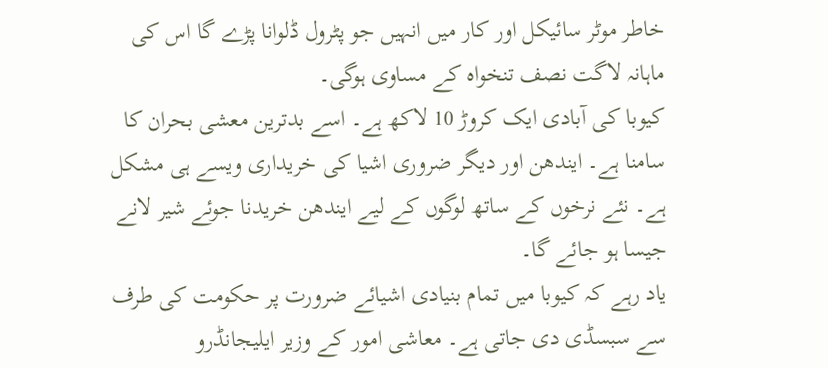خاطر موٹر سائیکل اور کار میں انہیں جو پٹرول ڈلوانا پڑے گا اس کی ماہانہ لاگت نصف تنخواہ کے مساوی ہوگی۔
کیوبا کی آبادی ایک کروڑ 10 لاکھ ہے۔ اسے بدترین معشی بحران کا سامنا ہے۔ ایندھن اور دیگر ضروری اشیا کی خریداری ویسے ہی مشکل ہے۔ نئے نرخوں کے ساتھ لوگوں کے لیے ایندھن خریدنا جوئے شیر لانے جیسا ہو جائے گا۔
یاد رہے کہ کیوبا میں تمام بنیادی اشیائے ضرورت پر حکومت کی طرف سے سبسڈی دی جاتی ہے۔ معاشی امور کے وزیر ایلیجانڈرو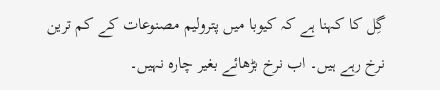گِل کا کہنا ہے کہ کیوبا میں پترولیم مصنوعات کے کم ترین نرخ رہے ہیں۔ اب نرخ بڑھائے بغیر چارہ نہیں۔